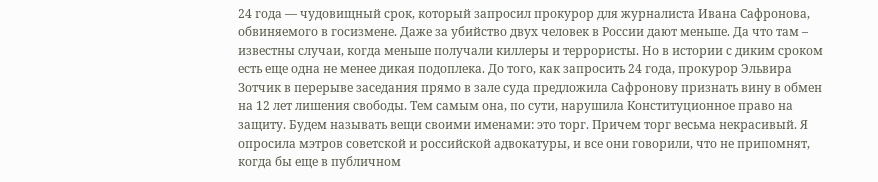24 года — чудовищный срок, который запросил прокурор для журналиста Ивана Сафронова, обвиняемого в госизмене. Даже за убийство двух человек в России дают меньше. Да что там – известны случаи, когда меньше получали киллеры и террористы. Но в истории с диким сроком есть еще одна не менее дикая подоплека. До того, как запросить 24 года, прокурор Эльвира Зотчик в перерыве заседания прямо в зале суда предложила Сафронову признать вину в обмен на 12 лет лишения свободы. Тем самым она, по сути, нарушила Конституционное право на защиту. Будем называть вещи своими именами: это торг. Причем торг весьма некрасивый. Я опросила мэтров советской и российской адвокатуры, и все они говорили, что не припомнят, когда бы еще в публичном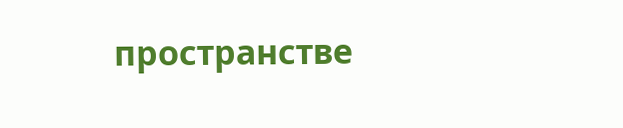пространстве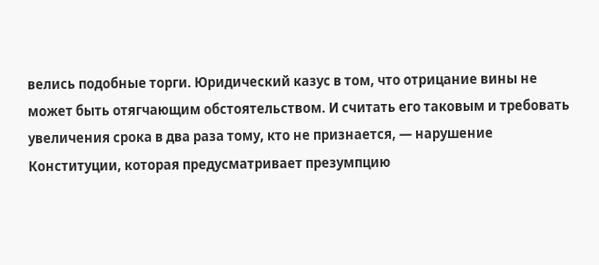велись подобные торги. Юридический казус в том, что отрицание вины не может быть отягчающим обстоятельством. И считать его таковым и требовать увеличения срока в два раза тому, кто не признается, — нарушение Конституции, которая предусматривает презумпцию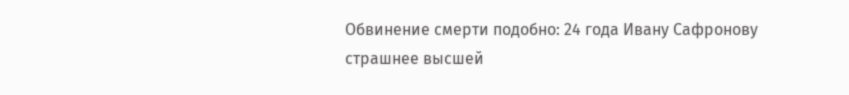Обвинение смерти подобно: 24 года Ивану Сафронову страшнее высшей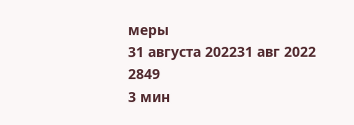меры
31 августа 202231 авг 2022
2849
3 мин